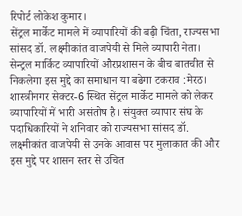रिपोर्ट लोकेश कुमार।
सेंट्रल मार्केट मामले में व्यापारियों की बढ़ी चिंता, राज्यसभा सांसद डॉ. लक्ष्मीकांत वाजपेयी से मिले व्यापारी नेता।
सेन्ट्रल मार्किट व्यापारियों औरप्रशासन के बीच बातचीत से निकलेगा इस मुद्दे का समाधान या बढेगा टकराव :मेरठ।
शास्त्रीनगर सेक्टर-6 स्थित सेंट्रल मार्केट मामले को लेकर व्यापारियों में भारी असंतोष है। संयुक्त व्यापार संघ के पदाधिकारियों ने शनिवार को राज्यसभा सांसद डॉ. लक्ष्मीकांत वाजपेयी से उनके आवास पर मुलाकात की और इस मुद्दे पर शासन स्तर से उचित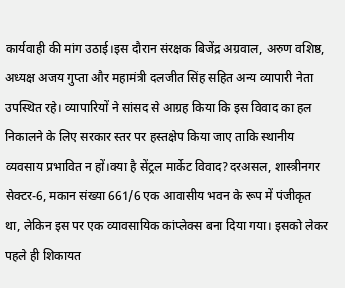कार्यवाही की मांग उठाई।इस दौरान संरक्षक बिजेंद्र अग्रवाल, अरुण वशिष्ठ, अध्यक्ष अजय गुप्ता और महामंत्री दलजीत सिंह सहित अन्य व्यापारी नेता उपस्थित रहे। व्यापारियों ने सांसद से आग्रह किया कि इस विवाद का हल निकालने के लिए सरकार स्तर पर हस्तक्षेप किया जाए ताकि स्थानीय व्यवसाय प्रभावित न हों।क्या है सेंट्रल मार्केट विवाद?दरअसल, शास्त्रीनगर सेक्टर-6, मकान संख्या 661/6 एक आवासीय भवन के रूप में पंजीकृत था, लेकिन इस पर एक व्यावसायिक कांप्लेक्स बना दिया गया। इसको लेकर पहले ही शिकायत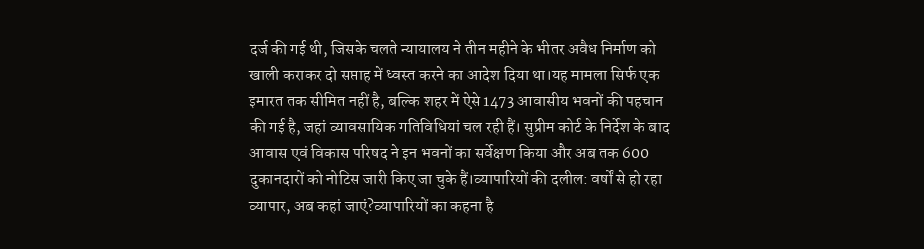दर्ज की गई थी, जिसके चलते न्यायालय ने तीन महीने के भीतर अवैध निर्माण को खाली कराकर दो सप्ताह में ध्वस्त करने का आदेश दिया था।यह मामला सिर्फ एक इमारत तक सीमित नहीं है, बल्कि शहर में ऐसे 1473 आवासीय भवनों की पहचान की गई है, जहां व्यावसायिक गतिविधियां चल रही हैं। सुप्रीम कोर्ट के निर्देश के बाद आवास एवं विकास परिषद ने इन भवनों का सर्वेक्षण किया और अब तक 600 दुकानदारों को नोटिस जारी किए जा चुके हैं।व्यापारियों की दलील: वर्षों से हो रहा व्यापार, अब कहां जाएं?व्यापारियों का कहना है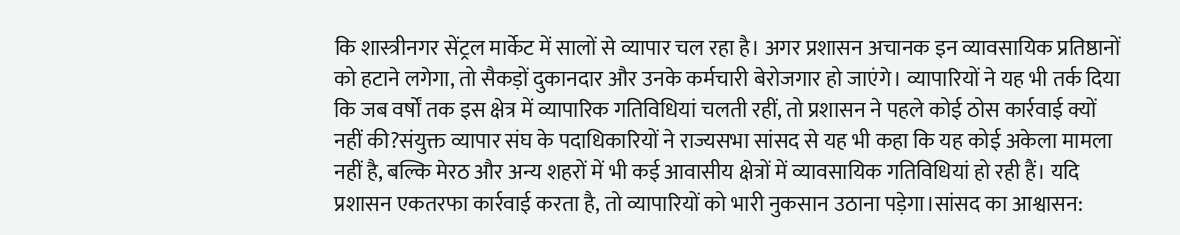कि शास्त्रीनगर सेंट्रल मार्केट में सालों से व्यापार चल रहा है। अगर प्रशासन अचानक इन व्यावसायिक प्रतिष्ठानों को हटाने लगेगा, तो सैकड़ों दुकानदार और उनके कर्मचारी बेरोजगार हो जाएंगे। व्यापारियों ने यह भी तर्क दिया कि जब वर्षों तक इस क्षेत्र में व्यापारिक गतिविधियां चलती रहीं, तो प्रशासन ने पहले कोई ठोस कार्रवाई क्यों नहीं की?संयुक्त व्यापार संघ के पदाधिकारियों ने राज्यसभा सांसद से यह भी कहा कि यह कोई अकेला मामला नहीं है, बल्कि मेरठ और अन्य शहरों में भी कई आवासीय क्षेत्रों में व्यावसायिक गतिविधियां हो रही हैं। यदि प्रशासन एकतरफा कार्रवाई करता है, तो व्यापारियों को भारी नुकसान उठाना पड़ेगा।सांसद का आश्वासन: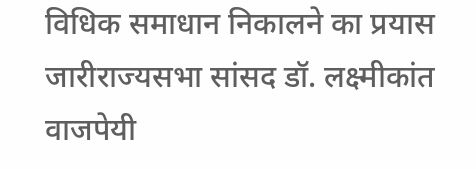विधिक समाधान निकालने का प्रयास जारीराज्यसभा सांसद डॉ. लक्ष्मीकांत वाजपेयी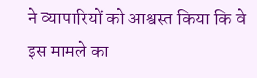ने व्यापारियों को आश्वस्त किया कि वे इस मामले का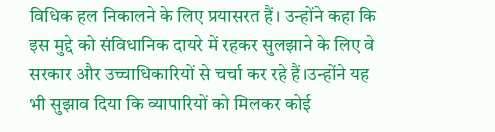विधिक हल निकालने के लिए प्रयासरत हैं। उन्होंने कहा कि इस मुद्दे को संविधानिक दायरे में रहकर सुलझाने के लिए वे सरकार और उच्चाधिकारियों से चर्चा कर रहे हैं।उन्होंने यह भी सुझाव दिया कि व्यापारियों को मिलकर कोई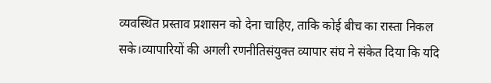व्यवस्थित प्रस्ताव प्रशासन को देना चाहिए, ताकि कोई बीच का रास्ता निकल सके।व्यापारियों की अगली रणनीतिसंयुक्त व्यापार संघ ने संकेत दिया कि यदि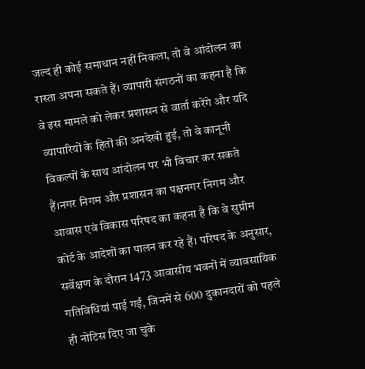जल्द ही कोई समाधान नहीं निकला, तो वे आंदोलन का रास्ता अपना सकते हैं। व्यापारी संगठनों का कहना है कि वे इस मामले को लेकर प्रशासन से वार्ता करेंगे और यदि व्यापारियों के हितों की अनदेखी हुई, तो वे कानूनी विकल्पों के साथ आंदोलन पर भी विचार कर सकते हैं।नगर निगम और प्रशासन का पक्षनगर निगम और आवास एवं विकास परिषद का कहना है कि वे सुप्रीम कोर्ट के आदेशों का पालन कर रहे हैं। परिषद के अनुसार, सर्वेक्षण के दौरान 1473 आवासीय भवनों में व्यावसायिक गतिविधियां पाई गईं, जिनमें से 600 दुकानदारों को पहले ही नोटिस दिए जा चुके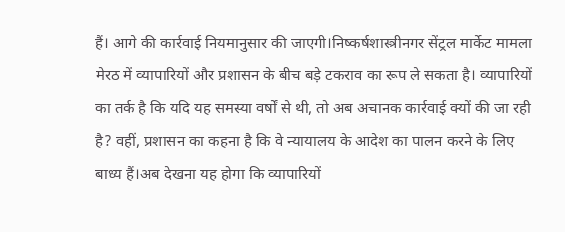हैं। आगे की कार्रवाई नियमानुसार की जाएगी।निष्कर्षशास्त्रीनगर सेंट्रल मार्केट मामला मेरठ में व्यापारियों और प्रशासन के बीच बड़े टकराव का रूप ले सकता है। व्यापारियों का तर्क है कि यदि यह समस्या वर्षों से थी, तो अब अचानक कार्रवाई क्यों की जा रही है? वहीं, प्रशासन का कहना है कि वे न्यायालय के आदेश का पालन करने के लिए बाध्य हैं।अब देखना यह होगा कि व्यापारियों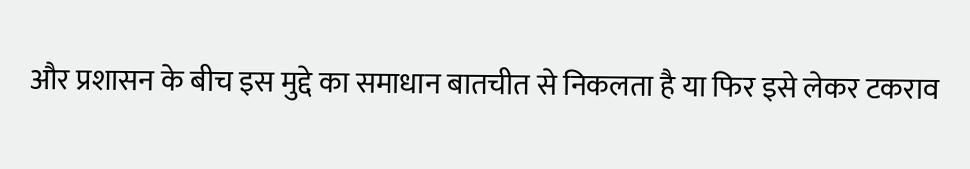और प्रशासन के बीच इस मुद्दे का समाधान बातचीत से निकलता है या फिर इसे लेकर टकराव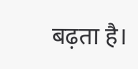बढ़ता है।